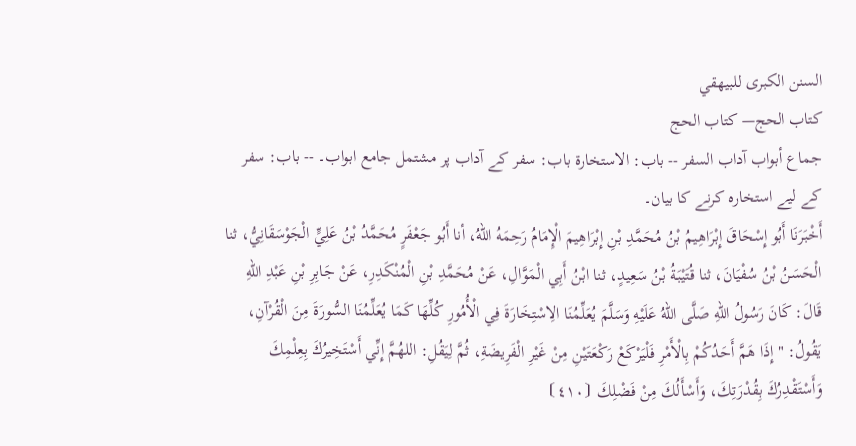السنن الكبرى للبيهقي
كتاب الحج— کتاب الحج
جماع أبواب آداب السفر -- باب: الاستخارة باب: سفر کے آداب پر مشتمل جامع ابواب۔ -- باب: سفر کے لیے استخارہ کرنے کا بیان۔
أَخْبَرَنَا أَبُو إِسْحَاقَ إِبْرَاهِيمُ بْنُ مُحَمَّدِ بْنِ إِبْرَاهِيمَ الْإِمَامُ رَحِمَهُ اللهُ، أنا أَبُو جَعْفَرٍ مُحَمَّدُ بْنُ عَلِيٍّ الْجَوْسَقَانِيُّ، ثنا الْحَسَنُ بْنُ سُفْيَانَ، ثنا قُتَيْبَةُ بْنُ سَعِيدٍ، ثنا ابْنُ أَبِي الْمَوَّالِ، عَنْ مُحَمَّدِ بْنِ الْمُنْكَدِرِ، عَنْ جَابِرِ بْنِ عَبْدِ اللهِ قَالَ: كَانَ رَسُولُ اللهِ صَلَّى اللهُ عَلَيْهِ وَسَلَّمَ يُعَلِّمُنَا الِاسْتِخَارَةَ فِي الْأُمُورِ كُلِّهَا كَمَا يُعَلِّمُنَا السُّورَةَ مِنَ الْقُرْآنِ، يَقُولُ: " إِذَا هَمَّ أَحَدُكُمْ بِالْأَمْرِ فَلْيَرْكَعْ رَكْعَتَيْنِ مِنْ غَيْرِ الْفَرِيضَةِ، ثُمَّ لِيَقُلِ: اللهُمَّ إِنِّي أَسْتَخِيرُكَ بِعِلْمِكَ وَأَسْتَقْدِرُكَ بِقُدْرَتِكَ، وَأَسْأَلُكَ مِنْ فَضْلِكَ ⦗٤١٠⦘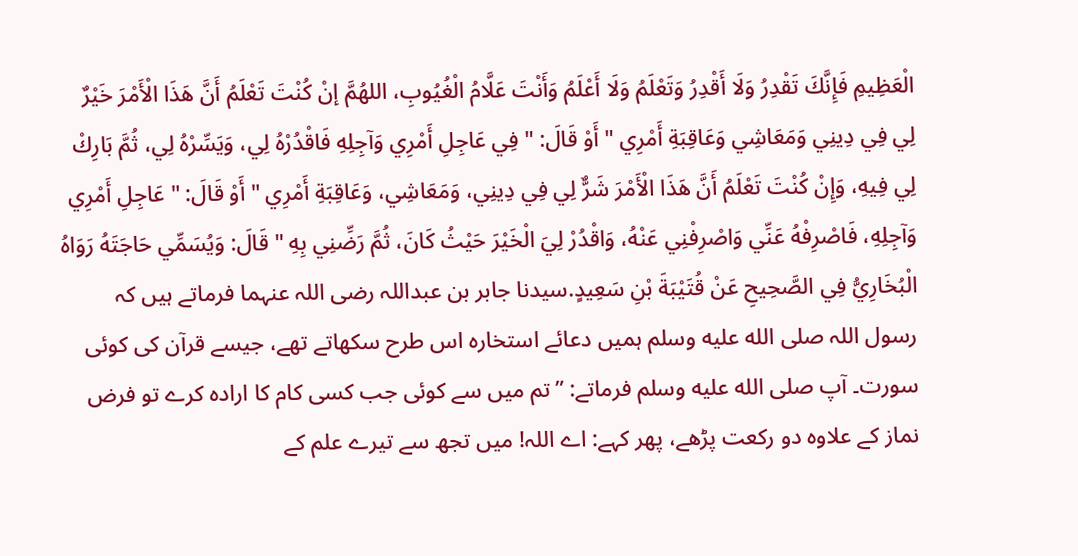الْعَظِيمِ فَإِنَّكَ تَقْدِرُ وَلَا أَقْدِرُ وَتَعْلَمُ وَلَا أَعْلَمُ وَأَنْتَ عَلَّامُ الْغُيُوبِ، اللهُمَّ إنْ كُنْتَ تَعْلَمُ أَنَّ هَذَا الْأَمْرَ خَيْرٌ لِي فِي دِينِي وَمَعَاشِي وَعَاقِبَةِ أَمْرِي " أَوْ قَالَ: " فِي عَاجِلِ أَمْرِي وَآجِلِهِ فَاقْدُرْهُ لِي، وَيَسِّرْهُ لِي، ثُمَّ بَارِكْ لِي فِيهِ، وَإِنْ كُنْتَ تَعْلَمُ أَنَّ هَذَا الْأَمْرَ شَرٌّ لِي فِي دِينِي، وَمَعَاشِي، وَعَاقِبَةِ أَمْرِي " أَوْ قَالَ: " عَاجِلِ أَمْرِي وَآجِلِهِ، فَاصْرِفْهُ عَنِّي وَاصْرِفْنِي عَنْهُ، وَاقْدُرْ لِيَ الْخَيْرَ حَيْثُ كَانَ، ثُمَّ رَضِّنِي بِهِ " قَالَ: وَيُسَمِّي حَاجَتَهُ رَوَاهُ الْبُخَارِيُّ فِي الصَّحِيحِ عَنْ قُتَيْبَةَ بْنِ سَعِيدٍ.سیدنا جابر بن عبداللہ رضی اللہ عنہما فرماتے ہیں کہ رسول اللہ صلى الله عليه وسلم ہمیں دعائے استخارہ اس طرح سکھاتے تھے، جیسے قرآن کی کوئی سورت۔ آپ صلى الله عليه وسلم فرماتے: ”تم میں سے کوئی جب کسی کام کا ارادہ کرے تو فرض نماز کے علاوہ دو رکعت پڑھے، پھر کہے: اے اللہ! میں تجھ سے تیرے علم کے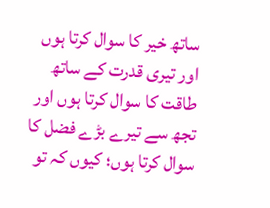ساتھ خیر کا سوال کرتا ہوں اور تیری قدرت کے ساتھ طاقت کا سوال کرتا ہوں اور تجھ سے تیرے بڑے فضل کا سوال کرتا ہوں؛ کیوں کہ تو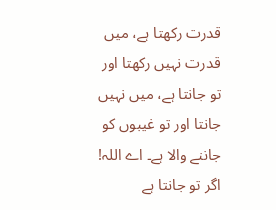قدرت رکھتا ہے، میں قدرت نہیں رکھتا اور تو جانتا ہے، میں نہیں جانتا اور تو غیبوں کو جاننے والا ہے۔ اے اللہ! اگر تو جانتا ہے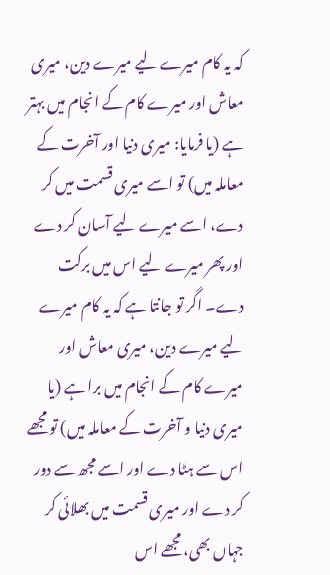کہ یہ کام میرے لیے میرے دین، میری معاش اور میرے کام کے انجام میں بہتر ہے (یا فرمایا: میری دنیا اور آخرت کے معاملہ میں) تو اسے میری قسمت میں کر دے، اسے میرے لیے آسان کر دے اور پھر میرے لیے اس میں برکت دے۔ اگر تو جانتا ہے کہ یہ کام میرے لیے میرے دین، میری معاش اور میرے کام کے انجام میں برا ہے (یا میری دنیا و آخرت کے معاملہ میں) تو مجھے اس سے ہٹا دے اور اسے مجھ سے دور کر دے اور میری قسمت میں بھلائی کر جہاں بھی، مجھے اس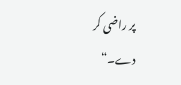پر راضی کر دے۔“